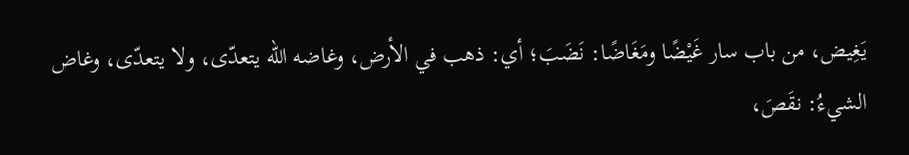يَغِيض، من باب سار غَيْضًا ومَغَاضًا: نَضَبَ؛ أي: ذهب في الأرض، وغاضه الله يتعدّى، ولا يتعدّى، وغاض الشيءُ: نقَصَ،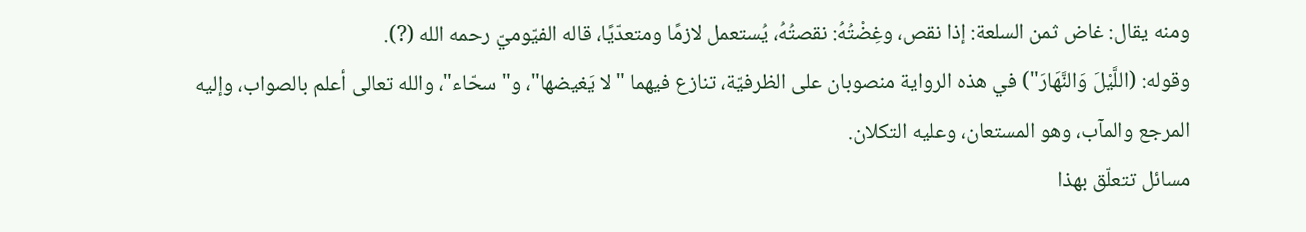ومنه يقال: غاض ثمن السلعة: إذا نقص، وغِضْتُهُ: نقصتُهُ، يُستعمل لازمًا ومتعدّيًا، قاله الفيّوميّ رحمه الله (?).
وقوله: (اللَّيْلَ وَالنَّهَارَ") في هذه الرواية منصوبان على الظرفيّة، تنازع فيهما "لا يَغيضها"، و"سحّاء"، والله تعالى أعلم بالصواب، وإليه المرجع والمآب، وهو المستعان، وعليه التكلان.
مسائل تتعلّق بهذا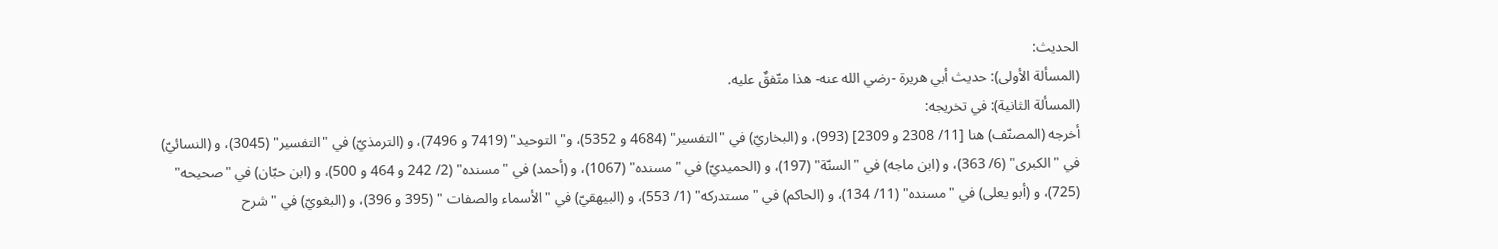الحديث:
(المسألة الأولى): حديث أبي هريرة -رضي الله عنه- هذا متّفقٌ عليه.
(المسألة الثانية): في تخريجه:
أخرجه (المصنّف) هنا [11/ 2308 و 2309] (993)، و (البخاريّ) في "التفسير" (4684 و 5352)، و" التوحيد" (7419 و 7496)، و (الترمذيّ) في "التفسير" (3045)، و (النسائيّ) في "الكبرى" (6/ 363)، و (ابن ماجه) في "السنّة" (197)، و (الحميديّ) في "مسنده" (1067)، و (أحمد) في "مسنده" (2/ 242 و 464 و 500)، و (ابن حبّان) في "صحيحه" (725)، و (أبو يعلى) في "مسنده" (11/ 134)، و (الحاكم) في "مستدركه" (1/ 553)، و (البيهقيّ) في "الأسماء والصفات " (395 و 396)، و (البغويّ) في "شرح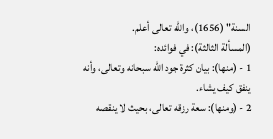السنة" (1656)، والله تعالى أعلم.
(المسألة الثالثة): في فوائده:
1 - (منها): بيان كثرة جود الله سبحانه وتعالى، وأنه ينفق كيف يشاء.
2 - (ومنها): سعة رزقه تعالى، بحيث لا ينقصه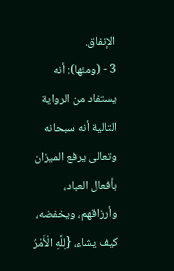الإنفاق.
3 - (ومئها): أنه يستفاد من الرواية التالية أنه سبحانه وتعالى يرفع الميزان بأفعال العباد، وأرزاقهم، ويخفضه، كيف يشاء، {لِلَّهِ الْأَمْرُ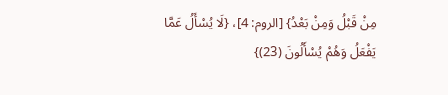مِنْ قَبْلُ وَمِنْ بَعْدُ} [الروم: 4]، {لَا يُسْأَلُ عَمَّا يَفْعَلُ وَهُمْ يُسْأَلُونَ (23)}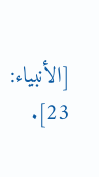[الأنبياء: 23].